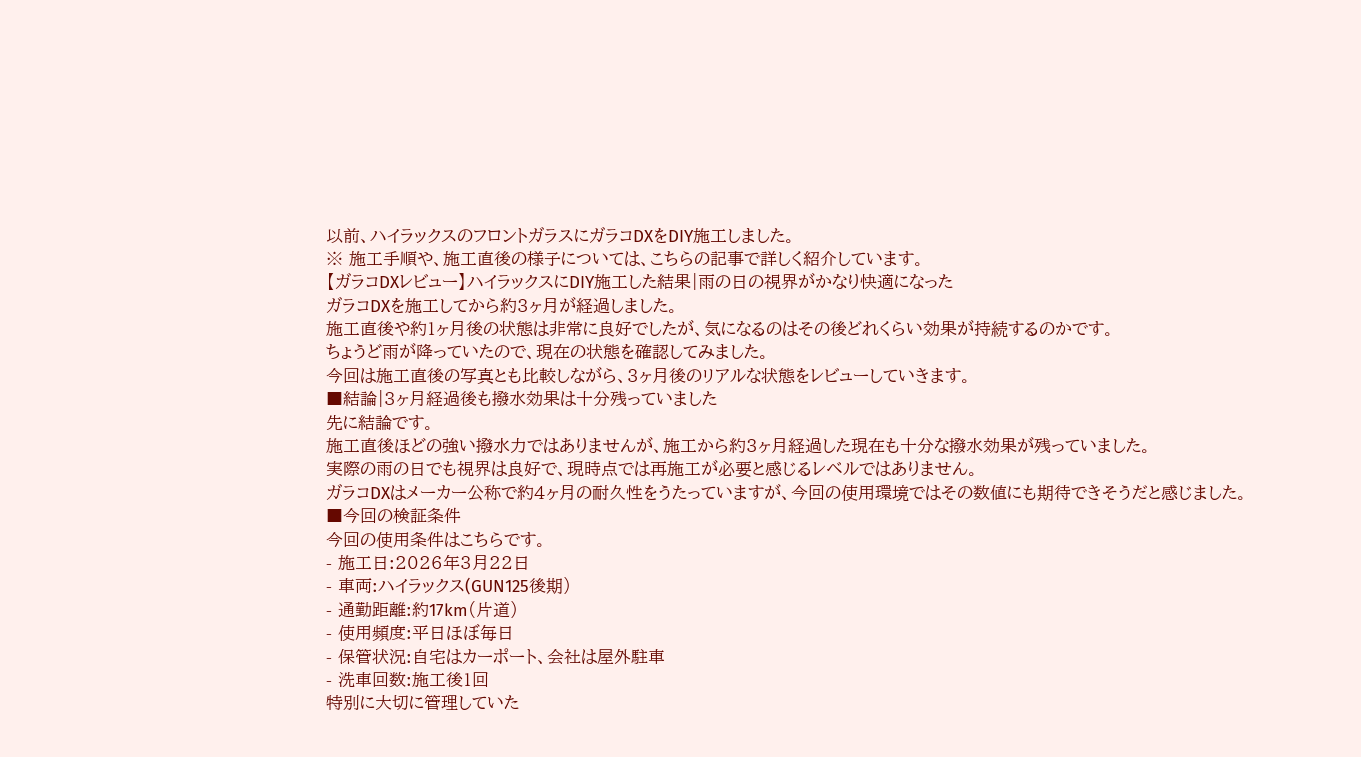以前、ハイラックスのフロントガラスにガラコDXをDIY施工しました。
※ 施工手順や、施工直後の様子については、こちらの記事で詳しく紹介しています。
【ガラコDXレビュー】ハイラックスにDIY施工した結果|雨の日の視界がかなり快適になった
ガラコDXを施工してから約3ヶ月が経過しました。
施工直後や約1ヶ月後の状態は非常に良好でしたが、気になるのはその後どれくらい効果が持続するのかです。
ちょうど雨が降っていたので、現在の状態を確認してみました。
今回は施工直後の写真とも比較しながら、3ヶ月後のリアルな状態をレビューしていきます。
■結論|3ヶ月経過後も撥水効果は十分残っていました
先に結論です。
施工直後ほどの強い撥水力ではありませんが、施工から約3ヶ月経過した現在も十分な撥水効果が残っていました。
実際の雨の日でも視界は良好で、現時点では再施工が必要と感じるレベルではありません。
ガラコDXはメーカー公称で約4ヶ月の耐久性をうたっていますが、今回の使用環境ではその数値にも期待できそうだと感じました。
■今回の検証条件
今回の使用条件はこちらです。
- 施工日:2026年3月22日
- 車両:ハイラックス(GUN125後期)
- 通勤距離:約17km(片道)
- 使用頻度:平日ほぼ毎日
- 保管状況:自宅はカーポート、会社は屋外駐車
- 洗車回数:施工後1回
特別に大切に管理していた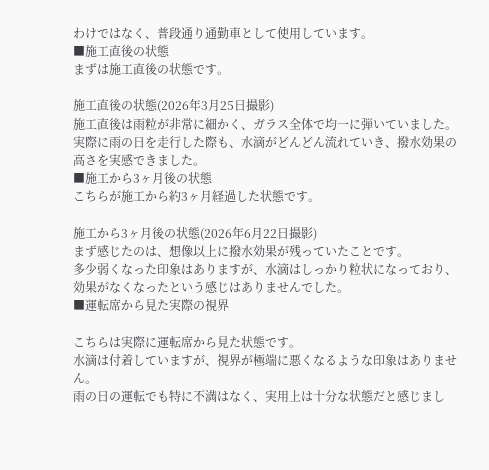わけではなく、普段通り通勤車として使用しています。
■施工直後の状態
まずは施工直後の状態です。

施工直後の状態(2026年3月25日撮影)
施工直後は雨粒が非常に細かく、ガラス全体で均一に弾いていました。
実際に雨の日を走行した際も、水滴がどんどん流れていき、撥水効果の高さを実感できました。
■施工から3ヶ月後の状態
こちらが施工から約3ヶ月経過した状態です。

施工から3ヶ月後の状態(2026年6月22日撮影)
まず感じたのは、想像以上に撥水効果が残っていたことです。
多少弱くなった印象はありますが、水滴はしっかり粒状になっており、効果がなくなったという感じはありませんでした。
■運転席から見た実際の視界

こちらは実際に運転席から見た状態です。
水滴は付着していますが、視界が極端に悪くなるような印象はありません。
雨の日の運転でも特に不満はなく、実用上は十分な状態だと感じまし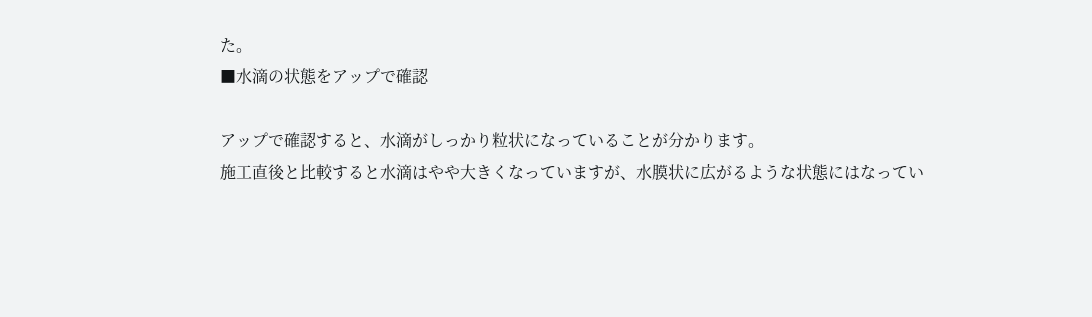た。
■水滴の状態をアップで確認

アップで確認すると、水滴がしっかり粒状になっていることが分かります。
施工直後と比較すると水滴はやや大きくなっていますが、水膜状に広がるような状態にはなってい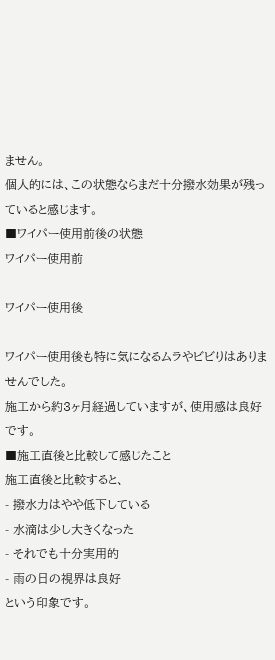ません。
個人的には、この状態ならまだ十分撥水効果が残っていると感じます。
■ワイパー使用前後の状態
ワイパー使用前

ワイパー使用後

ワイパー使用後も特に気になるムラやビビりはありませんでした。
施工から約3ヶ月経過していますが、使用感は良好です。
■施工直後と比較して感じたこと
施工直後と比較すると、
- 撥水力はやや低下している
- 水滴は少し大きくなった
- それでも十分実用的
- 雨の日の視界は良好
という印象です。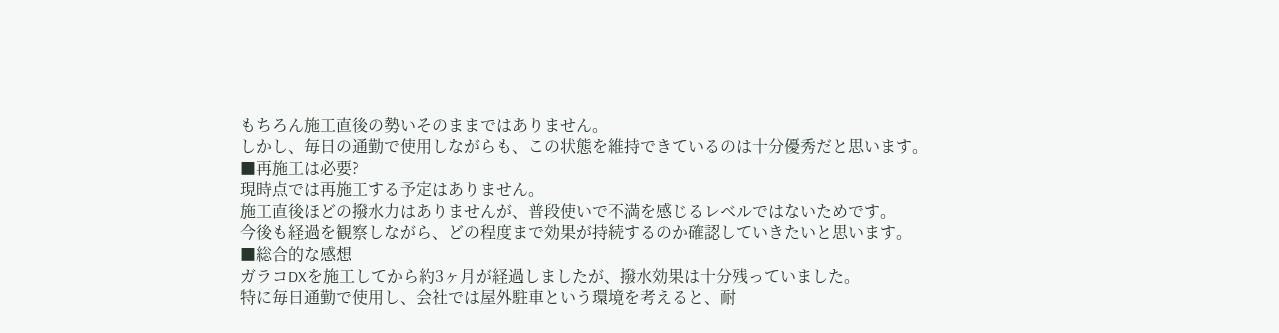もちろん施工直後の勢いそのままではありません。
しかし、毎日の通勤で使用しながらも、この状態を維持できているのは十分優秀だと思います。
■再施工は必要?
現時点では再施工する予定はありません。
施工直後ほどの撥水力はありませんが、普段使いで不満を感じるレベルではないためです。
今後も経過を観察しながら、どの程度まで効果が持続するのか確認していきたいと思います。
■総合的な感想
ガラコDXを施工してから約3ヶ月が経過しましたが、撥水効果は十分残っていました。
特に毎日通勤で使用し、会社では屋外駐車という環境を考えると、耐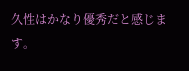久性はかなり優秀だと感じます。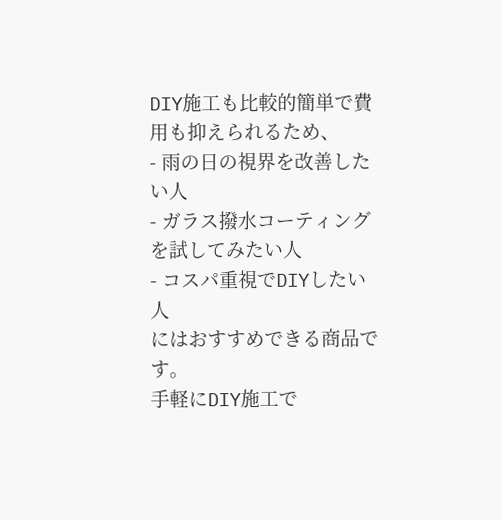DIY施工も比較的簡単で費用も抑えられるため、
- 雨の日の視界を改善したい人
- ガラス撥水コーティングを試してみたい人
- コスパ重視でDIYしたい人
にはおすすめできる商品です。
手軽にDIY施工で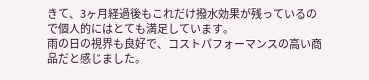きて、3ヶ月経過後もこれだけ撥水効果が残っているので個人的にはとても満足しています。
雨の日の視界も良好で、コストパフォーマンスの高い商品だと感じました。